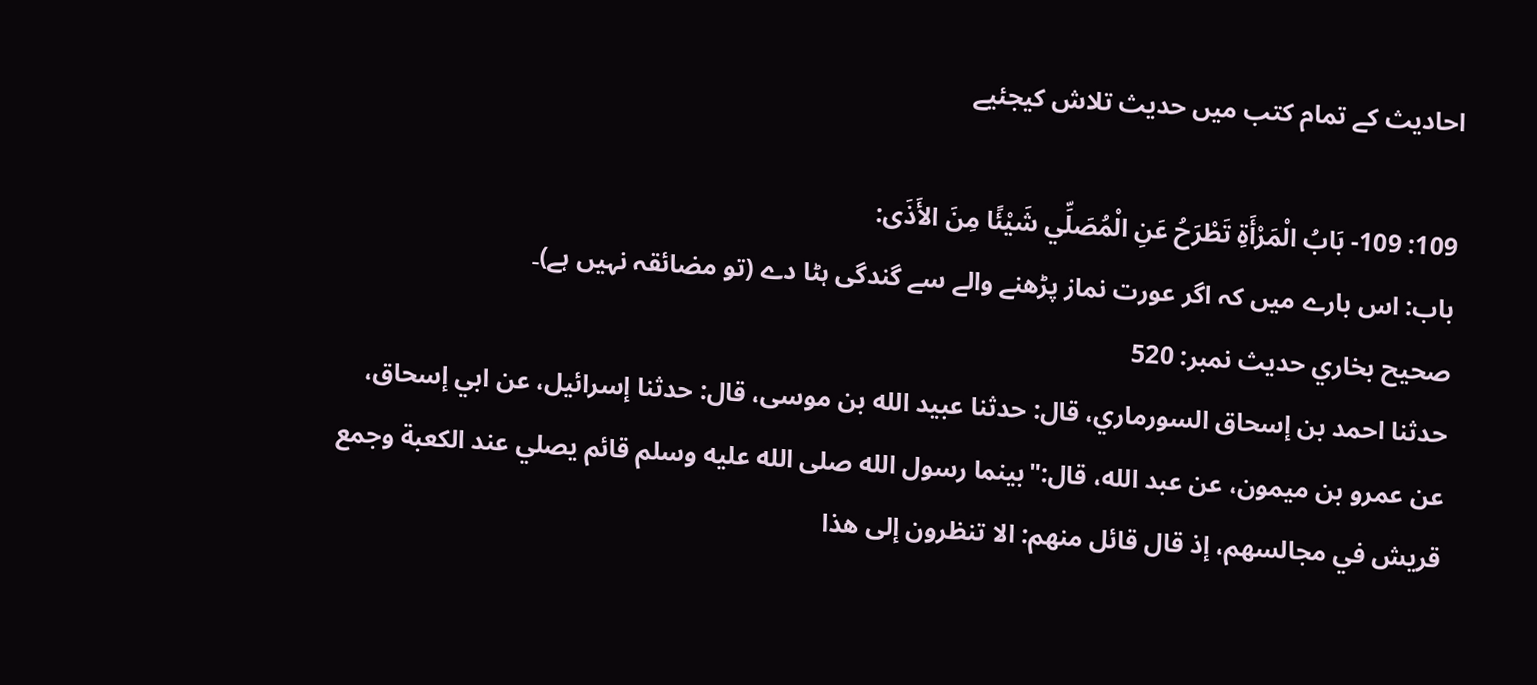احادیث کے تمام کتب میں حدیث تلاش کیجئیے

109: 109- بَابُ الْمَرْأَةِ تَطْرَحُ عَنِ الْمُصَلِّي شَيْئًا مِنَ الأَذَى:
باب: اس بارے میں کہ اگر عورت نماز پڑھنے والے سے گندگی ہٹا دے (تو مضائقہ نہیں ہے)۔
صحيح بخاري حدیث نمبر: 520
حدثنا احمد بن إسحاق السورماري، قال: حدثنا عبيد الله بن موسى، قال: حدثنا إسرائيل، عن ابي إسحاق، عن عمرو بن ميمون، عن عبد الله، قال:"بينما رسول الله صلى الله عليه وسلم قائم يصلي عند الكعبة وجمع قريش في مجالسهم، إذ قال قائل منهم: الا تنظرون إلى هذا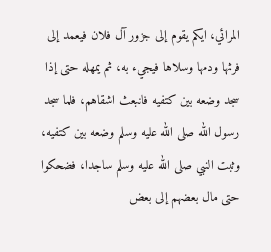المرائي، ايكم يقوم إلى جزور آل فلان فيعمد إلى فرثها ودمها وسلاها فيجيء به، ثم يمهله حتى إذا سجد وضعه بين كتفيه فانبعث اشقاهم، فلما سجد رسول الله صلى الله عليه وسلم وضعه بين كتفيه، وثبت النبي صلى الله عليه وسلم ساجدا، فضحكوا حتى مال بعضهم إلى بعض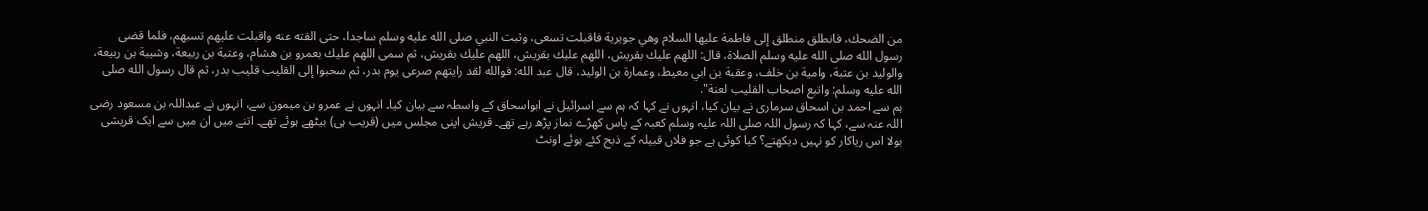من الضحك، فانطلق منطلق إلى فاطمة عليها السلام وهي جويرية فاقبلت تسعى، وثبت النبي صلى الله عليه وسلم ساجدا، حتى القته عنه واقبلت عليهم تسبهم، فلما قضى رسول الله صلى الله عليه وسلم الصلاة، قال: اللهم عليك بقريش، اللهم عليك بقريش، اللهم عليك بقريش، ثم سمى اللهم عليك بعمرو بن هشام، وعتبة بن ربيعة، وشيبة بن ربيعة، والوليد بن عتبة، وامية بن خلف، وعقبة بن ابي معيط، وعمارة بن الوليد، قال عبد الله: فوالله لقد رايتهم صرعى يوم بدر، ثم سحبوا إلى القليب قليب بدر، ثم قال رسول الله صلى الله عليه وسلم: واتبع اصحاب القليب لعنة".
ہم سے احمد بن اسحاق سرماری نے بیان کیا، انہوں نے کہا کہ ہم سے اسرائیل نے ابواسحاق کے واسطہ سے بیان کیا۔ انہوں نے عمرو بن میمون سے، انہوں نے عبداللہ بن مسعود رضی اللہ عنہ سے، کہا کہ رسول اللہ صلی اللہ علیہ وسلم کعبہ کے پاس کھڑے نماز پڑھ رہے تھے۔ قریش اپنی مجلس میں (قریب ہی) بیٹھے ہوئے تھے۔ اتنے میں ان میں سے ایک قریشی بولا اس ریاکار کو نہیں دیکھتے؟ کیا کوئی ہے جو فلاں قبیلہ کے ذبح کئے ہوئے اونٹ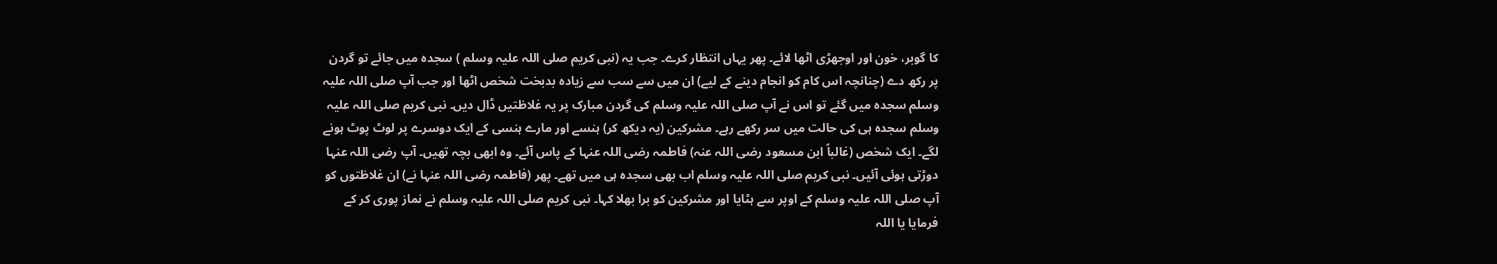کا گوبر، خون اور اوجھڑی اٹھا لائے۔ پھر یہاں انتظار کرے۔ جب یہ (نبی کریم صلی اللہ علیہ وسلم ) سجدہ میں جائے تو گردن پر رکھ دے (چنانچہ اس کام کو انجام دینے کے لیے) ان میں سے سب سے زیادہ بدبخت شخص اٹھا اور جب آپ صلی اللہ علیہ وسلم سجدہ میں گئے تو اس نے آپ صلی اللہ علیہ وسلم کی گردن مبارک پر یہ غلاظتیں ڈال دیں۔ نبی کریم صلی اللہ علیہ وسلم سجدہ ہی کی حالت میں سر رکھے رہے۔ مشرکین (یہ دیکھ کر) ہنسے اور مارے ہنسی کے ایک دوسرے پر لوٹ پوٹ ہونے لگے۔ ایک شخص (غالباً ابن مسعود رضی اللہ عنہ) فاطمہ رضی اللہ عنہا کے پاس آئے۔ وہ ابھی بچہ تھیں۔ آپ رضی اللہ عنہا دوڑتی ہوئی آئیں۔ نبی کریم صلی اللہ علیہ وسلم اب بھی سجدہ ہی میں تھے۔ پھر (فاطمہ رضی اللہ عنہا نے) ان غلاظتوں کو آپ صلی اللہ علیہ وسلم کے اوپر سے ہٹایا اور مشرکین کو برا بھلا کہا۔ نبی کریم صلی اللہ علیہ وسلم نے نماز پوری کر کے فرمایا یا اللہ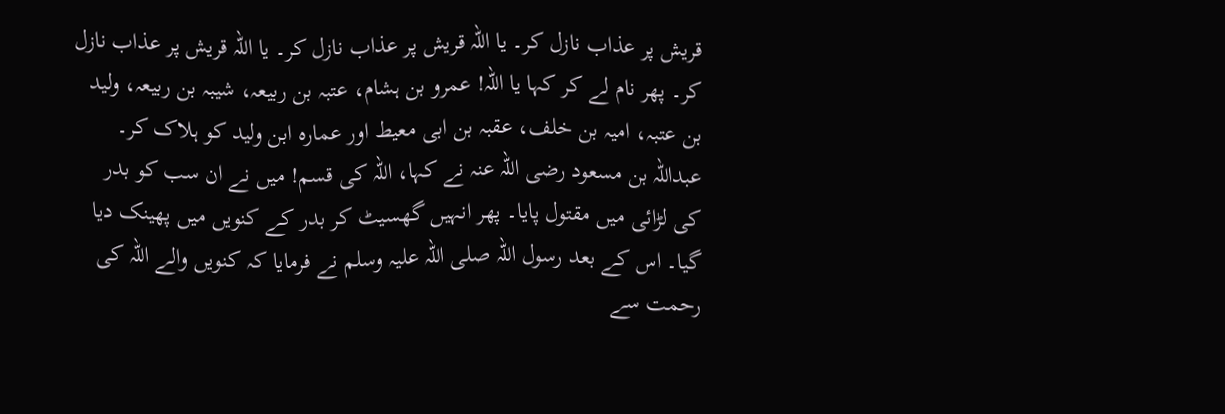قریش پر عذاب نازل کر۔ یا اللہ قریش پر عذاب نازل کر۔ یا اللہ قریش پر عذاب نازل کر۔ پھر نام لے کر کہا یا اللہ! عمرو بن ہشام، عتبہ بن ربیعہ، شیبہ بن ربیعہ، ولید بن عتبہ، امیہ بن خلف، عقبہ بن ابی معیط اور عمارہ ابن ولید کو ہلاک کر۔ عبداللہ بن مسعود رضی اللہ عنہ نے کہا، اللہ کی قسم! میں نے ان سب کو بدر کی لڑائی میں مقتول پایا۔ پھر انہیں گھسیٹ کر بدر کے کنویں میں پھینک دیا گیا۔ اس کے بعد رسول اللہ صلی اللہ علیہ وسلم نے فرمایا کہ کنویں والے اللہ کی رحمت سے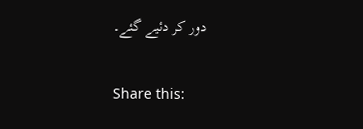دور کر دئیے گئے۔

Share this: